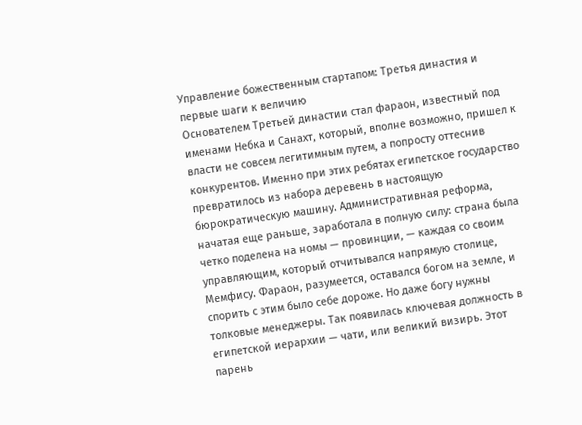Управление божественным стартапом: Третья династия и первые шаги к величию
Основателем Третьей династии стал фараон, известный под именами Небка и Санахт, который, вполне возможно, пришел к власти не совсем легитимным путем, а попросту оттеснив конкурентов. Именно при этих ребятах египетское государство превратилось из набора деревень в настоящую бюрократическую машину. Административная реформа, начатая еще раньше, заработала в полную силу: страна была четко поделена на номы — провинции, — каждая со своим управляющим, который отчитывался напрямую столице, Мемфису. Фараон, разумеется, оставался богом на земле, и спорить с этим было себе дороже. Но даже богу нужны толковые менеджеры. Так появилась ключевая должность в египетской иерархии — чати, или великий визирь. Этот парень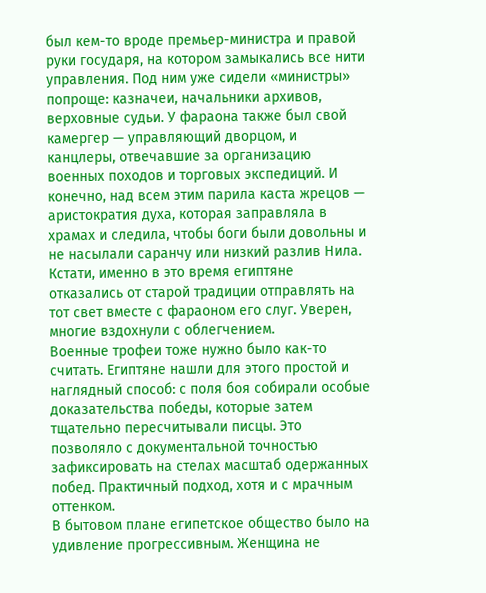был кем-то вроде премьер-министра и правой руки государя, на котором замыкались все нити управления. Под ним уже сидели «министры» попроще: казначеи, начальники архивов, верховные судьи. У фараона также был свой камергер — управляющий дворцом, и канцлеры, отвечавшие за организацию военных походов и торговых экспедиций. И конечно, над всем этим парила каста жрецов — аристократия духа, которая заправляла в храмах и следила, чтобы боги были довольны и не насылали саранчу или низкий разлив Нила. Кстати, именно в это время египтяне отказались от старой традиции отправлять на тот свет вместе с фараоном его слуг. Уверен, многие вздохнули с облегчением.
Военные трофеи тоже нужно было как-то считать. Египтяне нашли для этого простой и наглядный способ: с поля боя собирали особые доказательства победы, которые затем тщательно пересчитывали писцы. Это позволяло с документальной точностью зафиксировать на стелах масштаб одержанных побед. Практичный подход, хотя и с мрачным оттенком.
В бытовом плане египетское общество было на удивление прогрессивным. Женщина не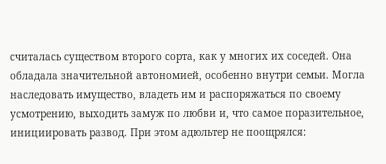считалась существом второго сорта, как у многих их соседей. Она обладала значительной автономией, особенно внутри семьи. Могла наследовать имущество, владеть им и распоряжаться по своему усмотрению, выходить замуж по любви и, что самое поразительное, инициировать развод. При этом адюльтер не поощрялся: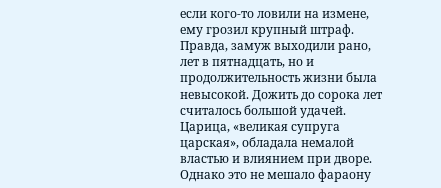если кого-то ловили на измене, ему грозил крупный штраф. Правда, замуж выходили рано, лет в пятнадцать, но и продолжительность жизни была невысокой. Дожить до сорока лет считалось большой удачей.
Царица, «великая супруга царская», обладала немалой властью и влиянием при дворе. Однако это не мешало фараону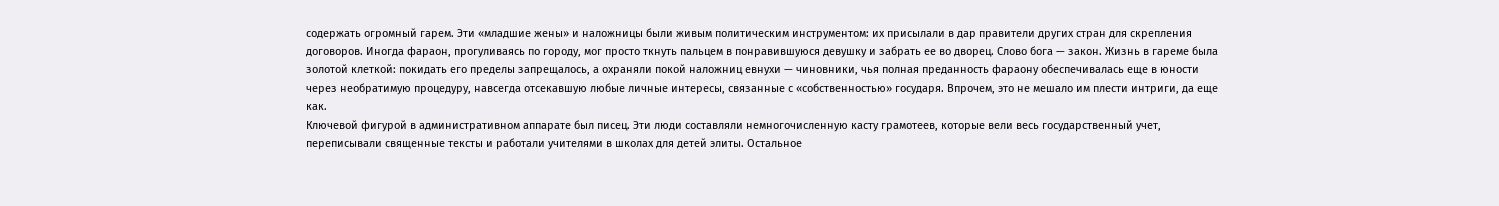содержать огромный гарем. Эти «младшие жены» и наложницы были живым политическим инструментом: их присылали в дар правители других стран для скрепления договоров. Иногда фараон, прогуливаясь по городу, мог просто ткнуть пальцем в понравившуюся девушку и забрать ее во дворец. Слово бога — закон. Жизнь в гареме была золотой клеткой: покидать его пределы запрещалось, а охраняли покой наложниц евнухи — чиновники, чья полная преданность фараону обеспечивалась еще в юности через необратимую процедуру, навсегда отсекавшую любые личные интересы, связанные с «собственностью» государя. Впрочем, это не мешало им плести интриги, да еще как.
Ключевой фигурой в административном аппарате был писец. Эти люди составляли немногочисленную касту грамотеев, которые вели весь государственный учет, переписывали священные тексты и работали учителями в школах для детей элиты. Остальное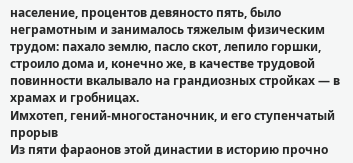население, процентов девяносто пять, было неграмотным и занималось тяжелым физическим трудом: пахало землю, пасло скот, лепило горшки, строило дома и, конечно же, в качестве трудовой повинности вкалывало на грандиозных стройках — в храмах и гробницах.
Имхотеп, гений-многостаночник, и его ступенчатый прорыв
Из пяти фараонов этой династии в историю прочно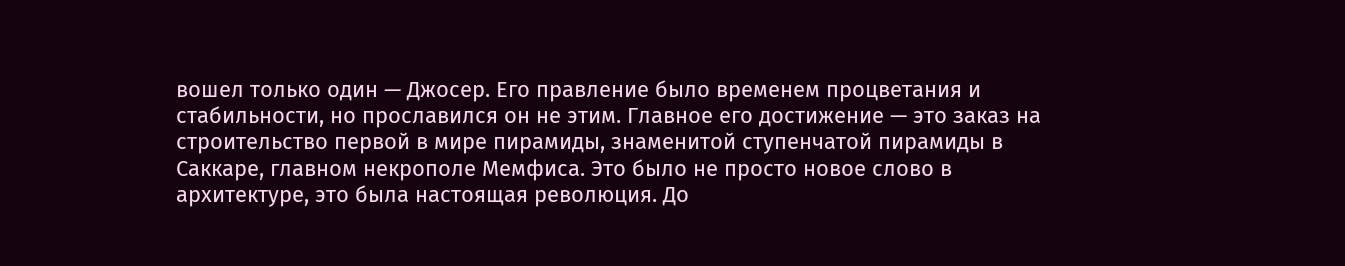вошел только один — Джосер. Его правление было временем процветания и стабильности, но прославился он не этим. Главное его достижение — это заказ на строительство первой в мире пирамиды, знаменитой ступенчатой пирамиды в Саккаре, главном некрополе Мемфиса. Это было не просто новое слово в архитектуре, это была настоящая революция. До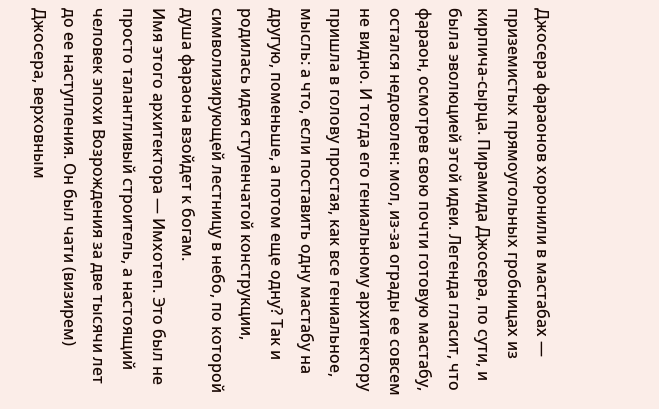Джосера фараонов хоронили в мастабах — приземистых прямоугольных гробницах из кирпича-сырца. Пирамида Джосера, по сути, и была эволюцией этой идеи. Легенда гласит, что фараон, осмотрев свою почти готовую мастабу, остался недоволен: мол, из-за ограды ее совсем не видно. И тогда его гениальному архитектору пришла в голову простая, как все гениальное, мысль: а что, если поставить одну мастабу на другую, поменьше, а потом еще одну? Так и родилась идея ступенчатой конструкции, символизирующей лестницу в небо, по которой душа фараона взойдет к богам.
Имя этого архитектора — Имхотеп. Это был не просто талантливый строитель, а настоящий человек эпохи Возрождения за две тысячи лет до ее наступления. Он был чати (визирем) Джосера, верховным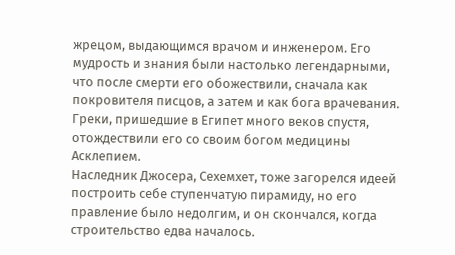жрецом, выдающимся врачом и инженером. Его мудрость и знания были настолько легендарными, что после смерти его обожествили, сначала как покровителя писцов, а затем и как бога врачевания. Греки, пришедшие в Египет много веков спустя, отождествили его со своим богом медицины Асклепием.
Наследник Джосера, Сехемхет, тоже загорелся идеей построить себе ступенчатую пирамиду, но его правление было недолгим, и он скончался, когда строительство едва началось.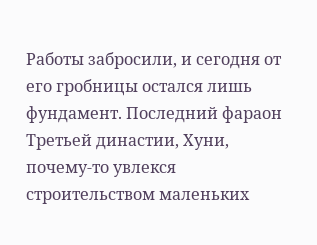Работы забросили, и сегодня от его гробницы остался лишь фундамент. Последний фараон Третьей династии, Хуни, почему-то увлекся строительством маленьких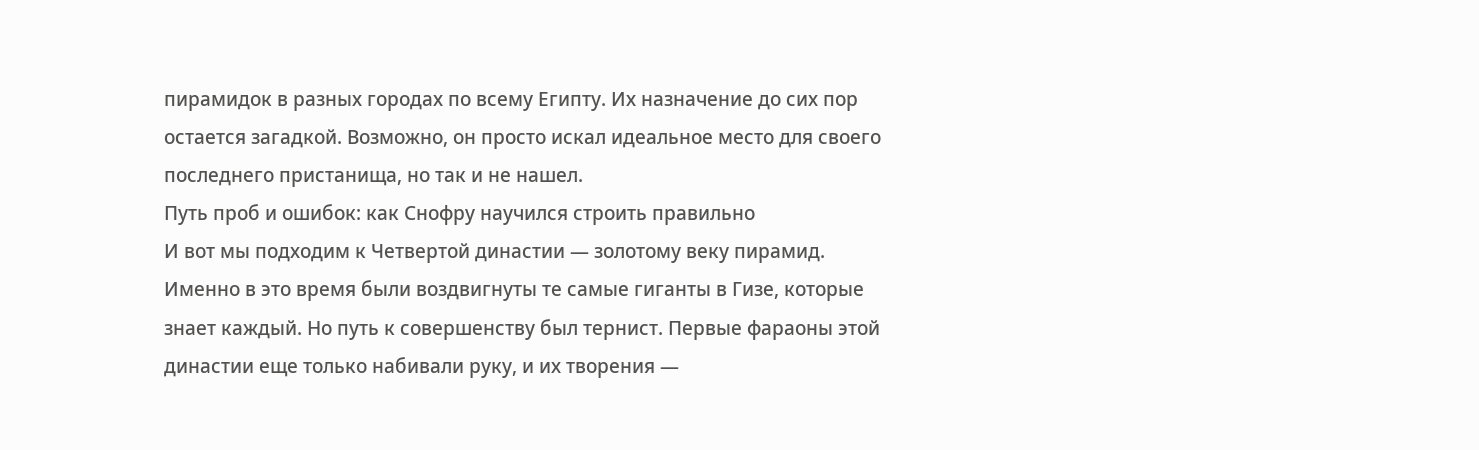пирамидок в разных городах по всему Египту. Их назначение до сих пор остается загадкой. Возможно, он просто искал идеальное место для своего последнего пристанища, но так и не нашел.
Путь проб и ошибок: как Снофру научился строить правильно
И вот мы подходим к Четвертой династии — золотому веку пирамид. Именно в это время были воздвигнуты те самые гиганты в Гизе, которые знает каждый. Но путь к совершенству был тернист. Первые фараоны этой династии еще только набивали руку, и их творения —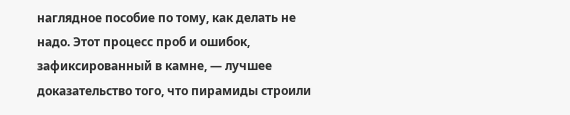наглядное пособие по тому, как делать не надо. Этот процесс проб и ошибок, зафиксированный в камне, — лучшее доказательство того, что пирамиды строили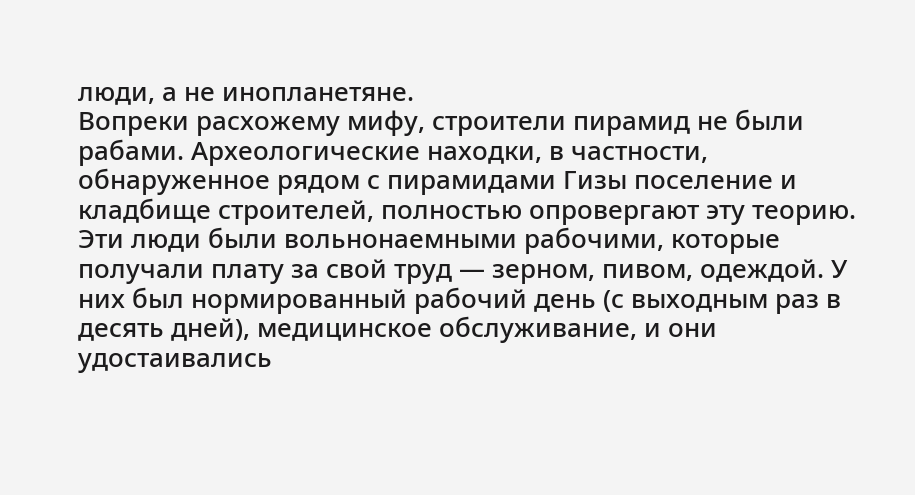люди, а не инопланетяне.
Вопреки расхожему мифу, строители пирамид не были рабами. Археологические находки, в частности, обнаруженное рядом с пирамидами Гизы поселение и кладбище строителей, полностью опровергают эту теорию. Эти люди были вольнонаемными рабочими, которые получали плату за свой труд — зерном, пивом, одеждой. У них был нормированный рабочий день (с выходным раз в десять дней), медицинское обслуживание, и они удостаивались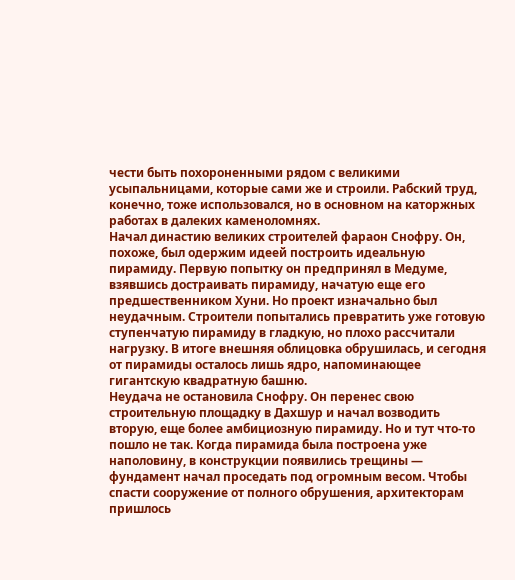чести быть похороненными рядом с великими усыпальницами, которые сами же и строили. Рабский труд, конечно, тоже использовался, но в основном на каторжных работах в далеких каменоломнях.
Начал династию великих строителей фараон Снофру. Он, похоже, был одержим идеей построить идеальную пирамиду. Первую попытку он предпринял в Медуме, взявшись достраивать пирамиду, начатую еще его предшественником Хуни. Но проект изначально был неудачным. Строители попытались превратить уже готовую ступенчатую пирамиду в гладкую, но плохо рассчитали нагрузку. В итоге внешняя облицовка обрушилась, и сегодня от пирамиды осталось лишь ядро, напоминающее гигантскую квадратную башню.
Неудача не остановила Снофру. Он перенес свою строительную площадку в Дахшур и начал возводить вторую, еще более амбициозную пирамиду. Но и тут что-то пошло не так. Когда пирамида была построена уже наполовину, в конструкции появились трещины — фундамент начал проседать под огромным весом. Чтобы спасти сооружение от полного обрушения, архитекторам пришлось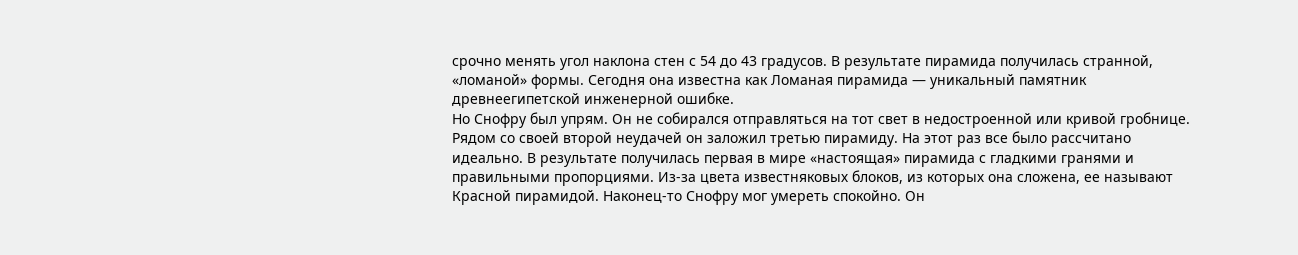срочно менять угол наклона стен с 54 до 43 градусов. В результате пирамида получилась странной, «ломаной» формы. Сегодня она известна как Ломаная пирамида — уникальный памятник древнеегипетской инженерной ошибке.
Но Снофру был упрям. Он не собирался отправляться на тот свет в недостроенной или кривой гробнице. Рядом со своей второй неудачей он заложил третью пирамиду. На этот раз все было рассчитано идеально. В результате получилась первая в мире «настоящая» пирамида с гладкими гранями и правильными пропорциями. Из-за цвета известняковых блоков, из которых она сложена, ее называют Красной пирамидой. Наконец-то Снофру мог умереть спокойно. Он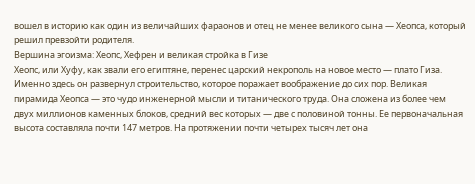вошел в историю как один из величайших фараонов и отец не менее великого сына — Хеопса, который решил превзойти родителя.
Вершина эгоизма: Хеопс, Хефрен и великая стройка в Гизе
Хеопс, или Хуфу, как звали его египтяне, перенес царский некрополь на новое место — плато Гиза. Именно здесь он развернул строительство, которое поражает воображение до сих пор. Великая пирамида Хеопса — это чудо инженерной мысли и титанического труда. Она сложена из более чем двух миллионов каменных блоков, средний вес которых — две с половиной тонны. Ее первоначальная высота составляла почти 147 метров. На протяжении почти четырех тысяч лет она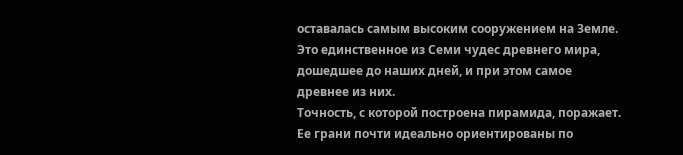оставалась самым высоким сооружением на Земле. Это единственное из Семи чудес древнего мира, дошедшее до наших дней, и при этом самое древнее из них.
Точность, с которой построена пирамида, поражает. Ее грани почти идеально ориентированы по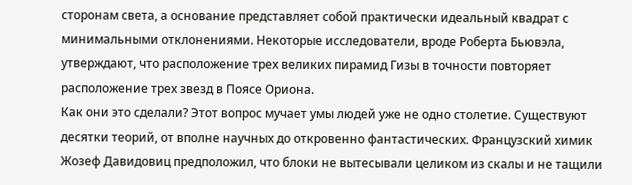сторонам света, а основание представляет собой практически идеальный квадрат с минимальными отклонениями. Некоторые исследователи, вроде Роберта Бьювэла, утверждают, что расположение трех великих пирамид Гизы в точности повторяет расположение трех звезд в Поясе Ориона.
Как они это сделали? Этот вопрос мучает умы людей уже не одно столетие. Существуют десятки теорий, от вполне научных до откровенно фантастических. Французский химик Жозеф Давидовиц предположил, что блоки не вытесывали целиком из скалы и не тащили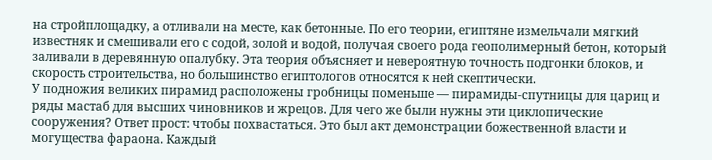на стройплощадку, а отливали на месте, как бетонные. По его теории, египтяне измельчали мягкий известняк и смешивали его с содой, золой и водой, получая своего рода геополимерный бетон, который заливали в деревянную опалубку. Эта теория объясняет и невероятную точность подгонки блоков, и скорость строительства, но большинство египтологов относятся к ней скептически.
У подножия великих пирамид расположены гробницы поменьше — пирамиды-спутницы для цариц и ряды мастаб для высших чиновников и жрецов. Для чего же были нужны эти циклопические сооружения? Ответ прост: чтобы похвастаться. Это был акт демонстрации божественной власти и могущества фараона. Каждый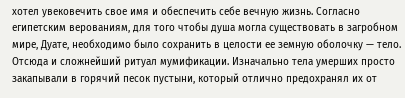хотел увековечить свое имя и обеспечить себе вечную жизнь. Согласно египетским верованиям, для того чтобы душа могла существовать в загробном мире, Дуате, необходимо было сохранить в целости ее земную оболочку — тело. Отсюда и сложнейший ритуал мумификации. Изначально тела умерших просто закапывали в горячий песок пустыни, который отлично предохранял их от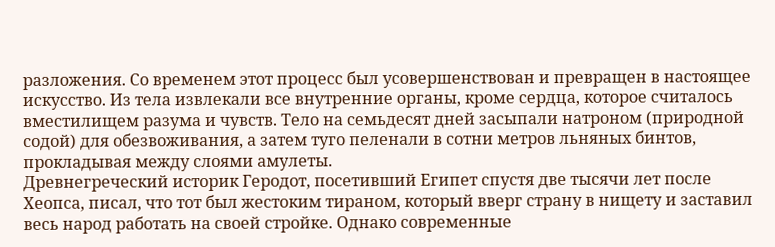разложения. Со временем этот процесс был усовершенствован и превращен в настоящее искусство. Из тела извлекали все внутренние органы, кроме сердца, которое считалось вместилищем разума и чувств. Тело на семьдесят дней засыпали натроном (природной содой) для обезвоживания, а затем туго пеленали в сотни метров льняных бинтов, прокладывая между слоями амулеты.
Древнегреческий историк Геродот, посетивший Египет спустя две тысячи лет после Хеопса, писал, что тот был жестоким тираном, который вверг страну в нищету и заставил весь народ работать на своей стройке. Однако современные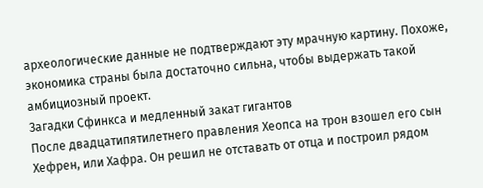археологические данные не подтверждают эту мрачную картину. Похоже, экономика страны была достаточно сильна, чтобы выдержать такой амбициозный проект.
Загадки Сфинкса и медленный закат гигантов
После двадцатипятилетнего правления Хеопса на трон взошел его сын Хефрен, или Хафра. Он решил не отставать от отца и построил рядом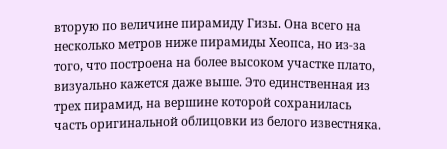вторую по величине пирамиду Гизы. Она всего на несколько метров ниже пирамиды Хеопса, но из-за того, что построена на более высоком участке плато, визуально кажется даже выше. Это единственная из трех пирамид, на вершине которой сохранилась часть оригинальной облицовки из белого известняка.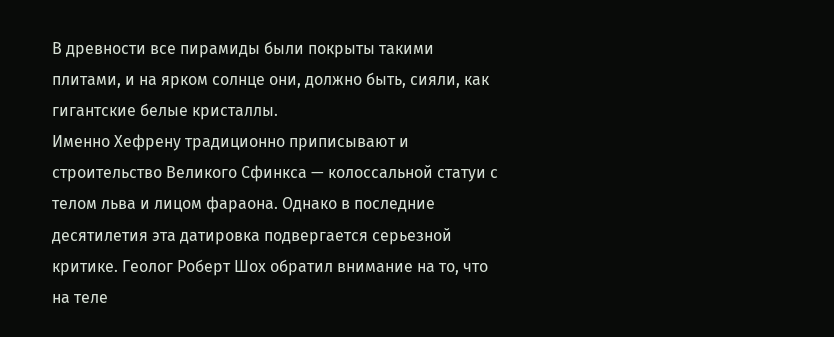В древности все пирамиды были покрыты такими плитами, и на ярком солнце они, должно быть, сияли, как гигантские белые кристаллы.
Именно Хефрену традиционно приписывают и строительство Великого Сфинкса — колоссальной статуи с телом льва и лицом фараона. Однако в последние десятилетия эта датировка подвергается серьезной критике. Геолог Роберт Шох обратил внимание на то, что на теле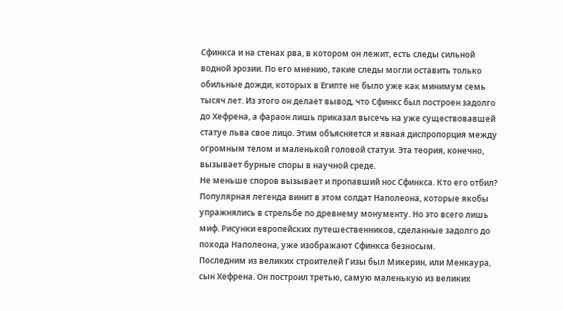Сфинкса и на стенах рва, в котором он лежит, есть следы сильной водной эрозии. По его мнению, такие следы могли оставить только обильные дожди, которых в Египте не было уже как минимум семь тысяч лет. Из этого он делает вывод, что Сфинкс был построен задолго до Хефрена, а фараон лишь приказал высечь на уже существовавшей статуе льва свое лицо. Этим объясняется и явная диспропорция между огромным телом и маленькой головой статуи. Эта теория, конечно, вызывает бурные споры в научной среде.
Не меньше споров вызывает и пропавший нос Сфинкса. Кто его отбил? Популярная легенда винит в этом солдат Наполеона, которые якобы упражнялись в стрельбе по древнему монументу. Но это всего лишь миф. Рисунки европейских путешественников, сделанные задолго до похода Наполеона, уже изображают Сфинкса безносым.
Последним из великих строителей Гизы был Микерин, или Менкаура, сын Хефрена. Он построил третью, самую маленькую из великих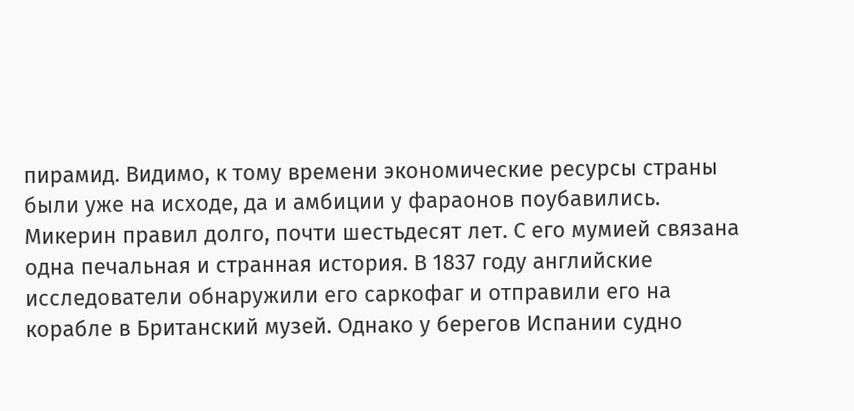пирамид. Видимо, к тому времени экономические ресурсы страны были уже на исходе, да и амбиции у фараонов поубавились. Микерин правил долго, почти шестьдесят лет. С его мумией связана одна печальная и странная история. В 1837 году английские исследователи обнаружили его саркофаг и отправили его на корабле в Британский музей. Однако у берегов Испании судно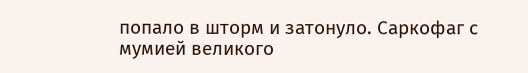попало в шторм и затонуло. Саркофаг с мумией великого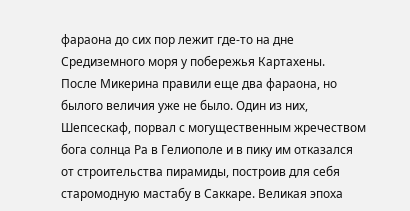фараона до сих пор лежит где-то на дне Средиземного моря у побережья Картахены.
После Микерина правили еще два фараона, но былого величия уже не было. Один из них, Шепсескаф, порвал с могущественным жречеством бога солнца Ра в Гелиополе и в пику им отказался от строительства пирамиды, построив для себя старомодную мастабу в Саккаре. Великая эпоха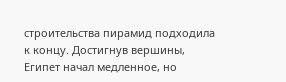строительства пирамид подходила к концу. Достигнув вершины, Египет начал медленное, но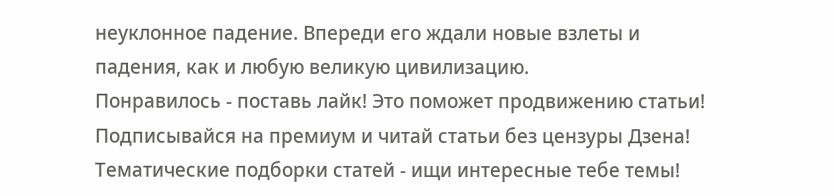неуклонное падение. Впереди его ждали новые взлеты и падения, как и любую великую цивилизацию.
Понравилось - поставь лайк! Это поможет продвижению статьи!
Подписывайся на премиум и читай статьи без цензуры Дзена!
Тематические подборки статей - ищи интересные тебе темы!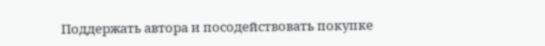Поддержать автора и посодействовать покупке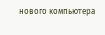нового компьютера